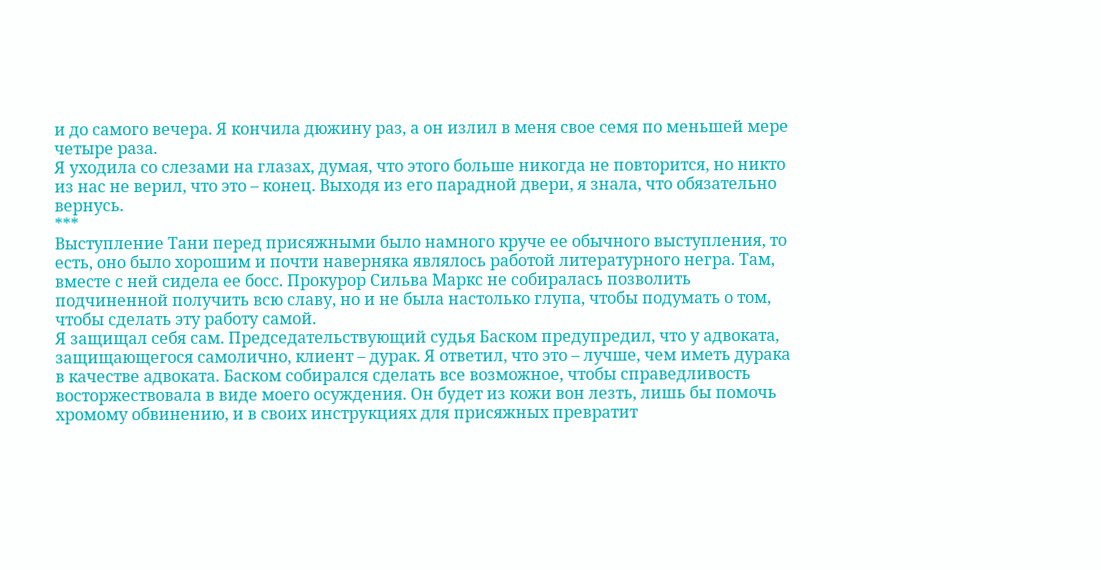и до самого вечера. Я кончила дюжину раз, а он излил в меня свое семя по меньшей мере четыре раза.
Я уходила со слезами на глазах, думая, что этого больше никогда не повторится, но никто из нас не верил, что это – конец. Выходя из его парадной двери, я знала, что обязательно вернусь.
***
Выступление Тани перед присяжными было намного круче ее обычного выступления, то есть, оно было хорошим и почти наверняка являлось работой литературного негра. Там, вместе с ней сидела ее босс. Прокурор Сильва Маркс не собиралась позволить подчиненной получить всю славу, но и не была настолько глупа, чтобы подумать о том, чтобы сделать эту работу самой.
Я защищал себя сам. Председательствующий судья Баском предупредил, что у адвоката, защищающегося самолично, клиент – дурак. Я ответил, что это – лучше, чем иметь дурака в качестве адвоката. Баском собирался сделать все возможное, чтобы справедливость восторжествовала в виде моего осуждения. Он будет из кожи вон лезть, лишь бы помочь хромому обвинению, и в своих инструкциях для присяжных превратит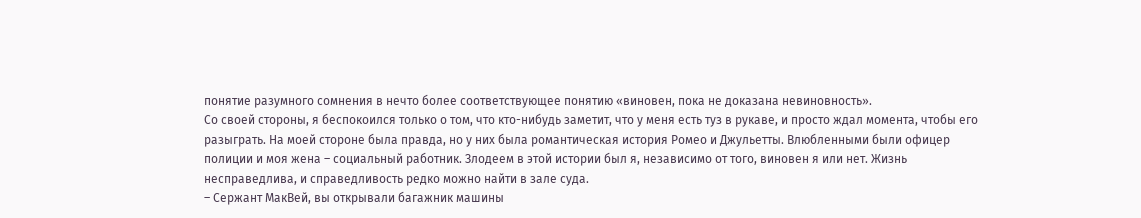понятие разумного сомнения в нечто более соответствующее понятию «виновен, пока не доказана невиновность».
Со своей стороны, я беспокоился только о том, что кто-нибудь заметит, что у меня есть туз в рукаве, и просто ждал момента, чтобы его разыграть. На моей стороне была правда, но у них была романтическая история Ромео и Джульетты. Влюбленными были офицер полиции и моя жена – социальный работник. Злодеем в этой истории был я, независимо от того, виновен я или нет. Жизнь несправедлива, и справедливость редко можно найти в зале суда.
– Сержант МакВей, вы открывали багажник машины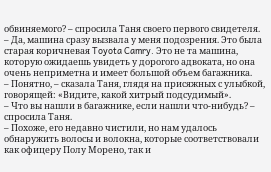обвиняемого? – спросила Таня своего первого свидетеля.
– Да, машина сразу вызвала у меня подозрения. Это была старая коричневая Toyota Camry. Это не та машина, которую ожидаешь увидеть у дорогого адвоката, но она очень неприметна и имеет большой объем багажника.
– Понятно, – сказала Таня, глядя на присяжных с улыбкой, говорящей: «Видите, какой хитрый подсудимый».
– Что вы нашли в багажнике, если нашли что-нибудь? – спросила Таня.
– Похоже, его недавно чистили, но нам удалось обнаружить волосы и волокна, которые соответствовали как офицеру Полу Морено, так и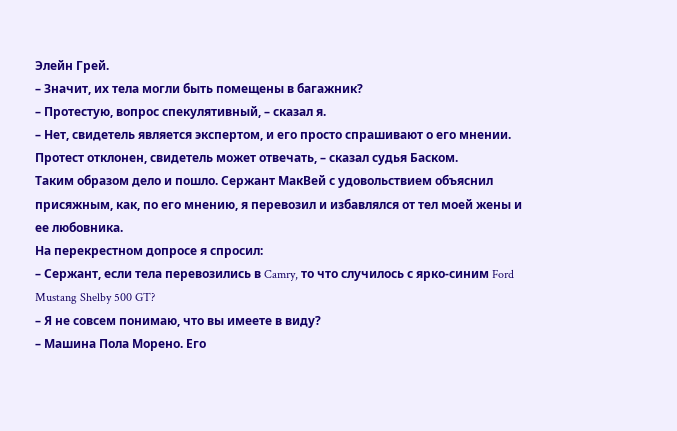Элейн Грей.
– Значит, их тела могли быть помещены в багажник?
– Протестую, вопрос спекулятивный, – сказал я.
– Нет, свидетель является экспертом, и его просто спрашивают о его мнении. Протест отклонен, свидетель может отвечать, – сказал судья Баском.
Таким образом дело и пошло. Сержант МакВей с удовольствием объяснил присяжным, как, по его мнению, я перевозил и избавлялся от тел моей жены и ее любовника.
На перекрестном допросе я спросил:
– Сержант, если тела перевозились в Camry, то что случилось с ярко-синим Ford Mustang Shelby 500 GT?
– Я не совсем понимаю, что вы имеете в виду?
– Машина Пола Морено. Его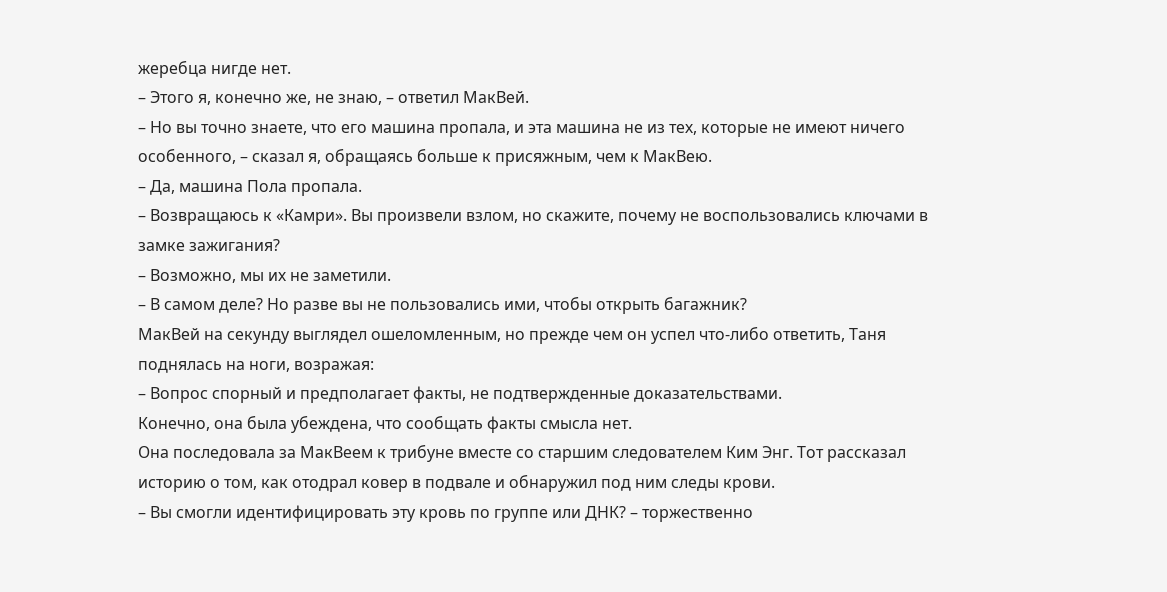жеребца нигде нет.
– Этого я, конечно же, не знаю, – ответил МакВей.
– Но вы точно знаете, что его машина пропала, и эта машина не из тех, которые не имеют ничего особенного, – сказал я, обращаясь больше к присяжным, чем к МакВею.
– Да, машина Пола пропала.
– Возвращаюсь к «Камри». Вы произвели взлом, но скажите, почему не воспользовались ключами в замке зажигания?
– Возможно, мы их не заметили.
– В самом деле? Но разве вы не пользовались ими, чтобы открыть багажник?
МакВей на секунду выглядел ошеломленным, но прежде чем он успел что-либо ответить, Таня поднялась на ноги, возражая:
– Вопрос спорный и предполагает факты, не подтвержденные доказательствами.
Конечно, она была убеждена, что сообщать факты смысла нет.
Она последовала за МакВеем к трибуне вместе со старшим следователем Ким Энг. Тот рассказал историю о том, как отодрал ковер в подвале и обнаружил под ним следы крови.
– Вы смогли идентифицировать эту кровь по группе или ДНК? – торжественно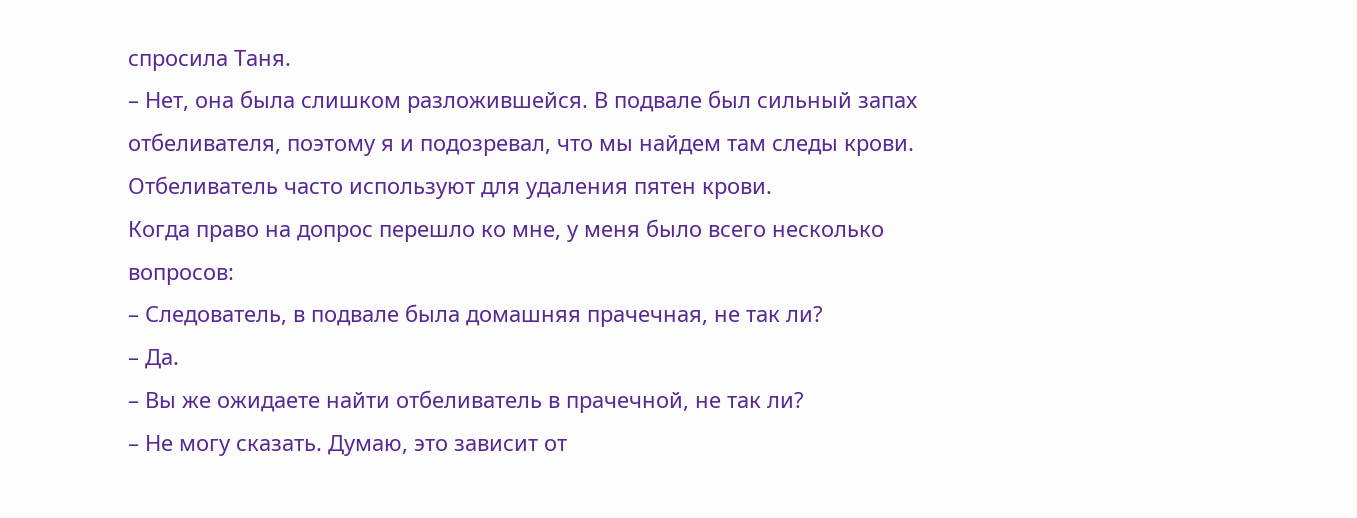спросила Таня.
– Нет, она была слишком разложившейся. В подвале был сильный запах отбеливателя, поэтому я и подозревал, что мы найдем там следы крови. Отбеливатель часто используют для удаления пятен крови.
Когда право на допрос перешло ко мне, у меня было всего несколько вопросов:
– Следователь, в подвале была домашняя прачечная, не так ли?
– Да.
– Вы же ожидаете найти отбеливатель в прачечной, не так ли?
– Не могу сказать. Думаю, это зависит от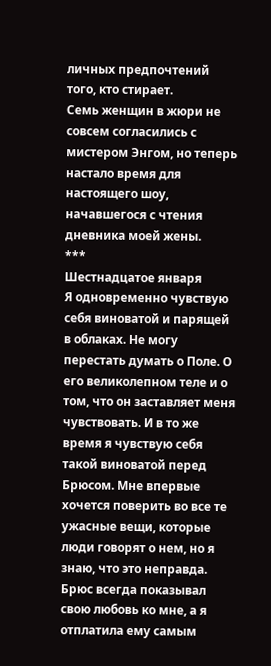личных предпочтений того, кто стирает.
Семь женщин в жюри не совсем согласились с мистером Энгом, но теперь настало время для настоящего шоу, начавшегося с чтения дневника моей жены.
***
Шестнадцатое января
Я одновременно чувствую себя виноватой и парящей в облаках. Не могу перестать думать о Поле. О его великолепном теле и о том, что он заставляет меня чувствовать. И в то же время я чувствую себя такой виноватой перед Брюсом. Мне впервые хочется поверить во все те ужасные вещи, которые люди говорят о нем, но я знаю, что это неправда.
Брюс всегда показывал свою любовь ко мне, а я отплатила ему самым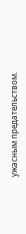ужасным предательством.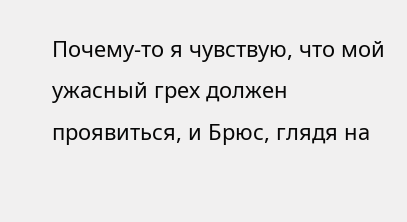Почему-то я чувствую, что мой ужасный грех должен проявиться, и Брюс, глядя на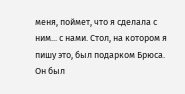меня, поймет, что я сделала с ним... с нами. Стол, на котором я пишу это, был подарком Брюса. Он был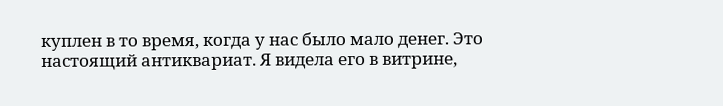куплен в то время, когда у нас было мало денег. Это настоящий антиквариат. Я видела его в витрине,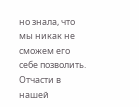но знала, что мы никак не сможем его себе позволить.
Отчасти в нашей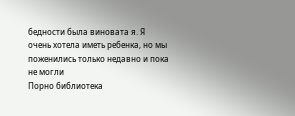бедности была виновата я. Я очень хотела иметь ребенка, но мы поженились только недавно и пока не могли
Порно библиотека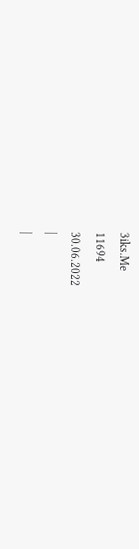3iks.Me
11694
30.06.2022
|
|